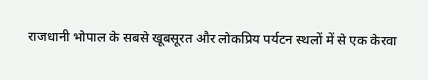राजधानी भोपाल के सबसे खूबसूरत और लोकप्रिय पर्यटन स्थलों में से एक केरवा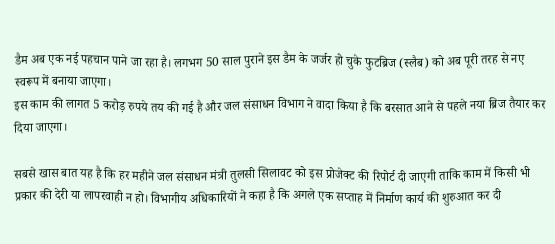डैम अब एक नई पहचान पाने जा रहा है। लगभग 50 साल पुराने इस डैम के जर्जर हो चुके फुटब्रिज (स्लैब) को अब पूरी तरह से नए स्वरूप में बनाया जाएगा।
इस काम की लागत 5 करोड़ रुपये तय की गई है और जल संसाधन विभाग ने वादा किया है कि बरसात आने से पहले नया ब्रिज तैयार कर दिया जाएगा।

सबसे खास बात यह है कि हर महीने जल संसाधन मंत्री तुलसी सिलावट को इस प्रोजेक्ट की रिपोर्ट दी जाएगी ताकि काम में किसी भी प्रकार की देरी या लापरवाही न हो। विभागीय अधिकारियों ने कहा है कि अगले एक सप्ताह में निर्माण कार्य की शुरुआत कर दी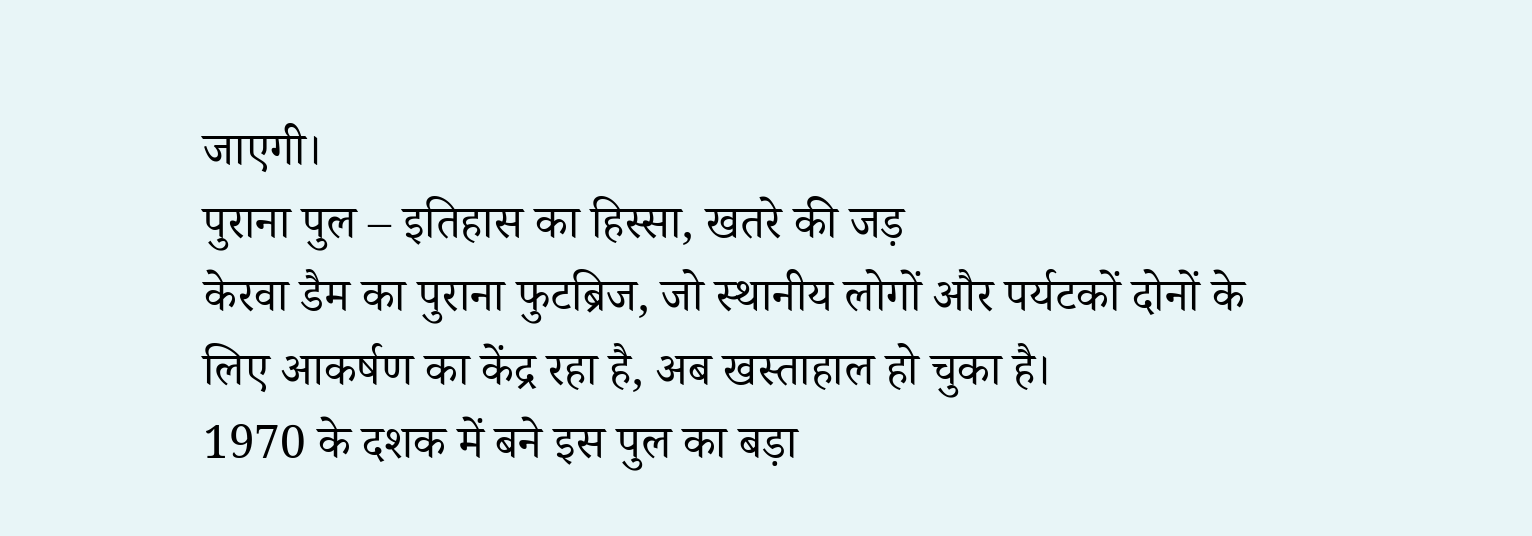जाएगी।
पुराना पुल – इतिहास का हिस्सा, खतरे की जड़
केरवा डैम का पुराना फुटब्रिज, जो स्थानीय लोगों और पर्यटकों दोनों के लिए आकर्षण का केंद्र रहा है, अब खस्ताहाल हो चुका है।
1970 के दशक में बने इस पुल का बड़ा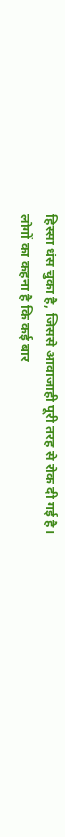हिस्सा धंस चुका है, जिससे आवाजाही पूरी तरह से रोक दी गई है।
लोगों का कहना है कि कई बार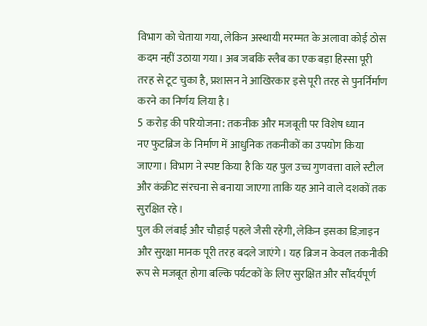विभाग को चेताया गया, लेकिन अस्थायी मरम्मत के अलावा कोई ठोस कदम नहीं उठाया गया। अब जबकि स्लैब का एक बड़ा हिस्सा पूरी तरह से टूट चुका है, प्रशासन ने आखिरकार इसे पूरी तरह से पुनर्निर्माण करने का निर्णय लिया है।
5 करोड़ की परियोजना: तकनीक और मजबूती पर विशेष ध्यान
नए फुटब्रिज के निर्माण में आधुनिक तकनीकों का उपयोग किया जाएगा। विभाग ने स्पष्ट किया है कि यह पुल उच्च गुणवत्ता वाले स्टील और कंक्रीट संरचना से बनाया जाएगा ताकि यह आने वाले दशकों तक सुरक्षित रहे।
पुल की लंबाई और चौड़ाई पहले जैसी रहेगी, लेकिन इसका डिज़ाइन और सुरक्षा मानक पूरी तरह बदले जाएंगे। यह ब्रिज न केवल तकनीकी रूप से मजबूत होगा बल्कि पर्यटकों के लिए सुरक्षित और सौंदर्यपूर्ण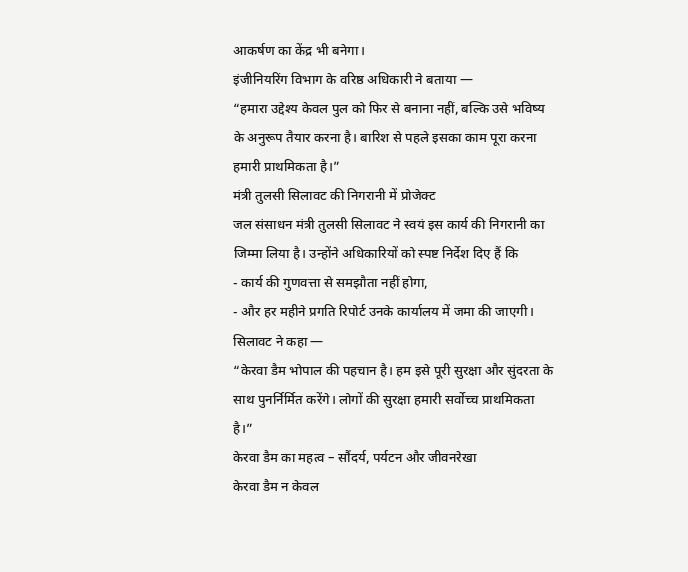आकर्षण का केंद्र भी बनेगा।
इंजीनियरिंग विभाग के वरिष्ठ अधिकारी ने बताया —
“हमारा उद्देश्य केवल पुल को फिर से बनाना नहीं, बल्कि उसे भविष्य के अनुरूप तैयार करना है। बारिश से पहले इसका काम पूरा करना हमारी प्राथमिकता है।”
मंत्री तुलसी सिलावट की निगरानी में प्रोजेक्ट
जल संसाधन मंत्री तुलसी सिलावट ने स्वयं इस कार्य की निगरानी का जिम्मा लिया है। उन्होंने अधिकारियों को स्पष्ट निर्देश दिए हैं कि
- कार्य की गुणवत्ता से समझौता नहीं होगा,
- और हर महीने प्रगति रिपोर्ट उनके कार्यालय में जमा की जाएगी।
सिलावट ने कहा —
“केरवा डैम भोपाल की पहचान है। हम इसे पूरी सुरक्षा और सुंदरता के साथ पुनर्निर्मित करेंगे। लोगों की सुरक्षा हमारी सर्वोच्च प्राथमिकता है।”
केरवा डैम का महत्व – सौंदर्य, पर्यटन और जीवनरेखा
केरवा डैम न केवल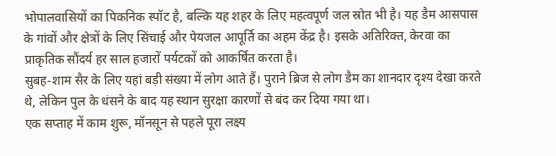भोपालवासियों का पिकनिक स्पॉट है, बल्कि यह शहर के लिए महत्वपूर्ण जल स्रोत भी है। यह डैम आसपास के गांवों और क्षेत्रों के लिए सिंचाई और पेयजल आपूर्ति का अहम केंद्र है। इसके अतिरिक्त, केरवा का प्राकृतिक सौंदर्य हर साल हजारों पर्यटकों को आकर्षित करता है।
सुबह-शाम सैर के लिए यहां बड़ी संख्या में लोग आते हैं। पुराने ब्रिज से लोग डैम का शानदार दृश्य देखा करते थे, लेकिन पुल के धंसने के बाद यह स्थान सुरक्षा कारणों से बंद कर दिया गया था।
एक सप्ताह में काम शुरू, मॉनसून से पहले पूरा लक्ष्य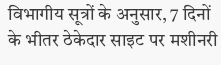विभागीय सूत्रों के अनुसार, 7 दिनों के भीतर ठेकेदार साइट पर मशीनरी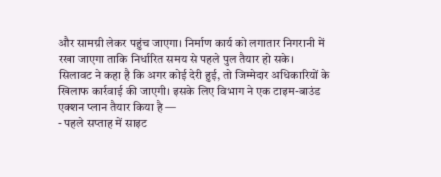और सामग्री लेकर पहुंच जाएगा। निर्माण कार्य को लगातार निगरानी में रखा जाएगा ताकि निर्धारित समय से पहले पुल तैयार हो सके।
सिलावट ने कहा है कि अगर कोई देरी हुई, तो जिम्मेदार अधिकारियों के खिलाफ कार्रवाई की जाएगी। इसके लिए विभाग ने एक टाइम-बाउंड एक्शन प्लान तैयार किया है —
- पहले सप्ताह में साइट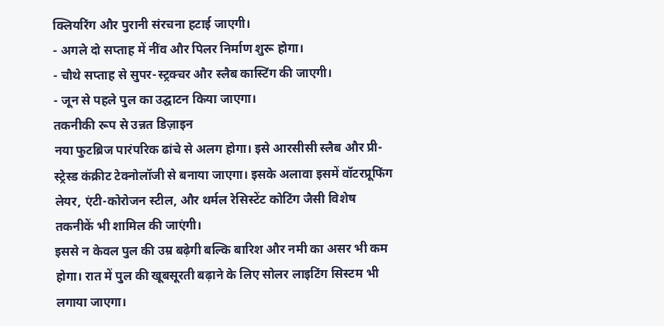क्लियरिंग और पुरानी संरचना हटाई जाएगी।
- अगले दो सप्ताह में नींव और पिलर निर्माण शुरू होगा।
- चौथे सप्ताह से सुपर-स्ट्रक्चर और स्लैब कास्टिंग की जाएगी।
- जून से पहले पुल का उद्घाटन किया जाएगा।
तकनीकी रूप से उन्नत डिज़ाइन
नया फुटब्रिज पारंपरिक ढांचे से अलग होगा। इसे आरसीसी स्लैब और प्री-स्ट्रेस्ड कंक्रीट टेक्नोलॉजी से बनाया जाएगा। इसके अलावा इसमें वॉटरप्रूफिंग लेयर, एंटी-कोरोजन स्टील, और थर्मल रेसिस्टेंट कोटिंग जैसी विशेष तकनीकें भी शामिल की जाएंगी।
इससे न केवल पुल की उम्र बढ़ेगी बल्कि बारिश और नमी का असर भी कम होगा। रात में पुल की खूबसूरती बढ़ाने के लिए सोलर लाइटिंग सिस्टम भी लगाया जाएगा।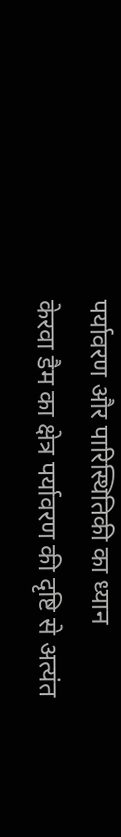पर्यावरण और पारिस्थितिकी का ध्यान
केरवा डैम का क्षेत्र पर्यावरण की दृष्टि से अत्यंत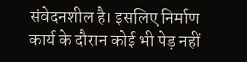संवेदनशील है। इसलिए निर्माण कार्य के दौरान कोई भी पेड़ नहीं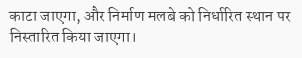काटा जाएगा, और निर्माण मलबे को निर्धारित स्थान पर निस्तारित किया जाएगा।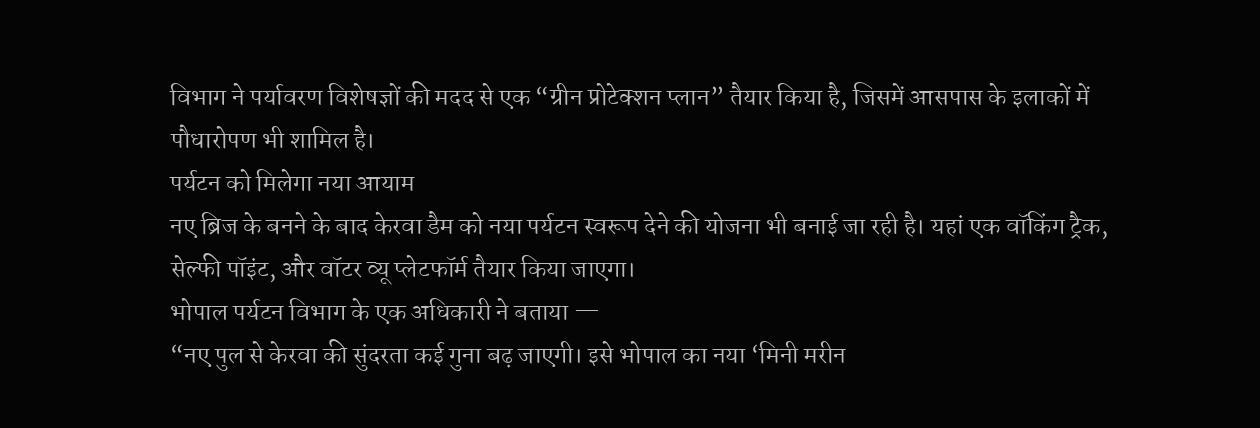विभाग ने पर्यावरण विशेषज्ञों की मदद से एक “ग्रीन प्रोटेक्शन प्लान” तैयार किया है, जिसमें आसपास के इलाकों में पौधारोपण भी शामिल है।
पर्यटन को मिलेगा नया आयाम
नए ब्रिज के बनने के बाद केरवा डैम को नया पर्यटन स्वरूप देने की योजना भी बनाई जा रही है। यहां एक वॉकिंग ट्रैक, सेल्फी पॉइंट, और वॉटर व्यू प्लेटफॉर्म तैयार किया जाएगा।
भोपाल पर्यटन विभाग के एक अधिकारी ने बताया —
“नए पुल से केरवा की सुंदरता कई गुना बढ़ जाएगी। इसे भोपाल का नया ‘मिनी मरीन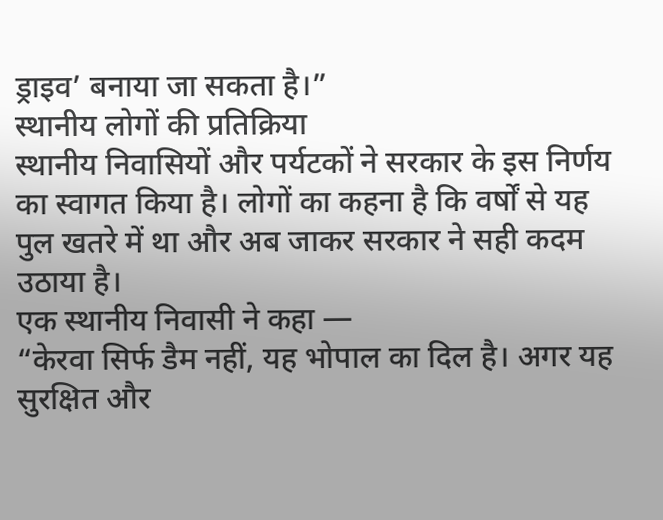ड्राइव’ बनाया जा सकता है।”
स्थानीय लोगों की प्रतिक्रिया
स्थानीय निवासियों और पर्यटकों ने सरकार के इस निर्णय का स्वागत किया है। लोगों का कहना है कि वर्षों से यह पुल खतरे में था और अब जाकर सरकार ने सही कदम उठाया है।
एक स्थानीय निवासी ने कहा —
“केरवा सिर्फ डैम नहीं, यह भोपाल का दिल है। अगर यह सुरक्षित और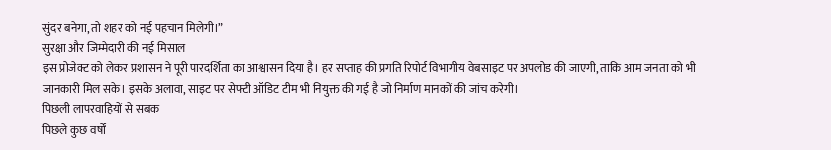सुंदर बनेगा, तो शहर को नई पहचान मिलेगी।”
सुरक्षा और जिम्मेदारी की नई मिसाल
इस प्रोजेक्ट को लेकर प्रशासन ने पूरी पारदर्शिता का आश्वासन दिया है। हर सप्ताह की प्रगति रिपोर्ट विभागीय वेबसाइट पर अपलोड की जाएगी, ताकि आम जनता को भी जानकारी मिल सके। इसके अलावा, साइट पर सेफ्टी ऑडिट टीम भी नियुक्त की गई है जो निर्माण मानकों की जांच करेगी।
पिछली लापरवाहियों से सबक
पिछले कुछ वर्षों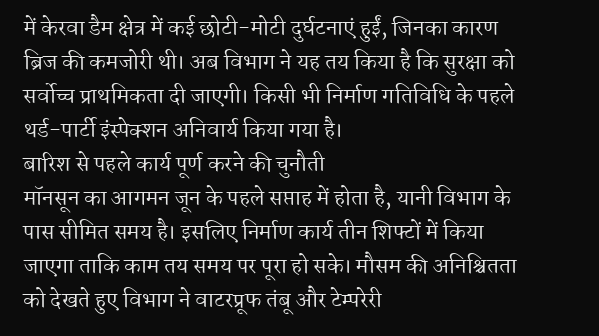में केरवा डैम क्षेत्र में कई छोटी-मोटी दुर्घटनाएं हुईं, जिनका कारण ब्रिज की कमजोरी थी। अब विभाग ने यह तय किया है कि सुरक्षा को सर्वोच्च प्राथमिकता दी जाएगी। किसी भी निर्माण गतिविधि के पहले थर्ड-पार्टी इंस्पेक्शन अनिवार्य किया गया है।
बारिश से पहले कार्य पूर्ण करने की चुनौती
मॉनसून का आगमन जून के पहले सप्ताह में होता है, यानी विभाग के पास सीमित समय है। इसलिए निर्माण कार्य तीन शिफ्टों में किया जाएगा ताकि काम तय समय पर पूरा हो सके। मौसम की अनिश्चितता को देखते हुए विभाग ने वाटरप्रूफ तंबू और टेम्परेरी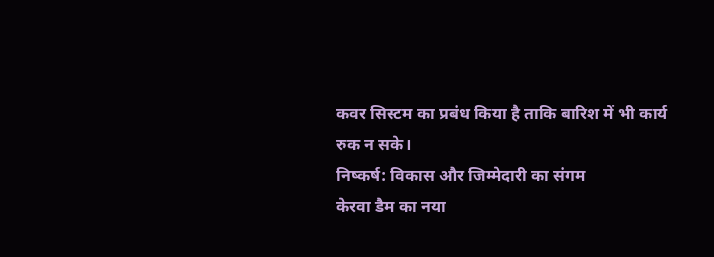कवर सिस्टम का प्रबंध किया है ताकि बारिश में भी कार्य रुक न सके।
निष्कर्ष: विकास और जिम्मेदारी का संगम
केरवा डैम का नया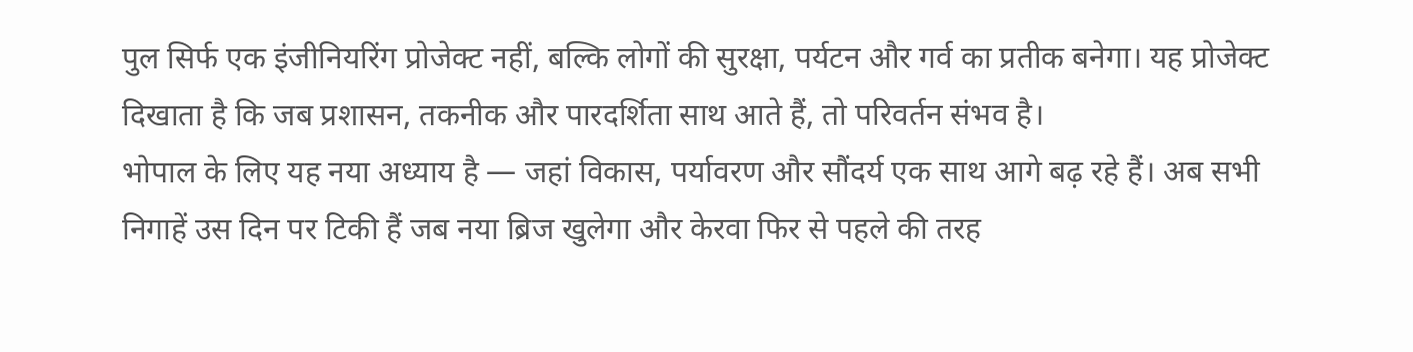पुल सिर्फ एक इंजीनियरिंग प्रोजेक्ट नहीं, बल्कि लोगों की सुरक्षा, पर्यटन और गर्व का प्रतीक बनेगा। यह प्रोजेक्ट दिखाता है कि जब प्रशासन, तकनीक और पारदर्शिता साथ आते हैं, तो परिवर्तन संभव है।
भोपाल के लिए यह नया अध्याय है — जहां विकास, पर्यावरण और सौंदर्य एक साथ आगे बढ़ रहे हैं। अब सभी निगाहें उस दिन पर टिकी हैं जब नया ब्रिज खुलेगा और केरवा फिर से पहले की तरह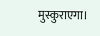मुस्कुराएगा।